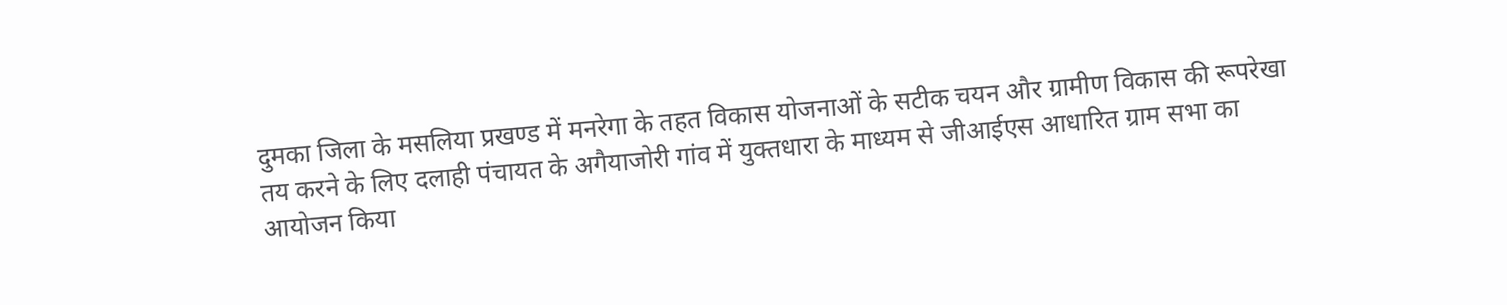दुमका जिला के मसलिया प्रखण्ड में मनरेगा के तहत विकास योजनाओं के सटीक चयन और ग्रामीण विकास की रूपरेखा तय करने के लिए दलाही पंचायत के अगैयाजोरी गांव में युक्तधारा के माध्यम से जीआईएस आधारित ग्राम सभा का आयोजन किया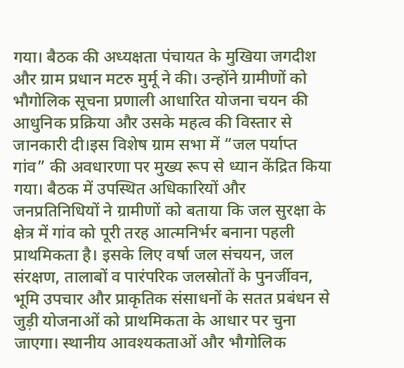गया। बैठक की अध्यक्षता पंचायत के मुखिया जगदीश और ग्राम प्रधान मटरु मुर्मू ने की। उन्होंने ग्रामीणों को भौगोलिक सूचना प्रणाली आधारित योजना चयन की आधुनिक प्रक्रिया और उसके महत्व की विस्तार से जानकारी दी।इस विशेष ग्राम सभा में “जल पर्याप्त गांव” की अवधारणा पर मुख्य रूप से ध्यान केंद्रित किया गया। बैठक में उपस्थित अधिकारियों और जनप्रतिनिधियों ने ग्रामीणों को बताया कि जल सुरक्षा के क्षेत्र में गांव को पूरी तरह आत्मनिर्भर बनाना पहली प्राथमिकता है। इसके लिए वर्षा जल संचयन, जल संरक्षण, तालाबों व पारंपरिक जलस्रोतों के पुनर्जीवन, भूमि उपचार और प्राकृतिक संसाधनों के सतत प्रबंधन से जुड़ी योजनाओं को प्राथमिकता के आधार पर चुना जाएगा। स्थानीय आवश्यकताओं और भौगोलिक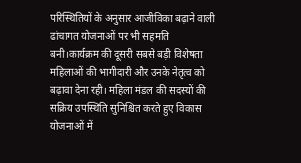परिस्थितियों के अनुसार आजीविका बढ़ाने वाली ढांचागत योजनाओं पर भी सहमति बनी।कार्यक्रम की दूसरी सबसे बड़ी विशेषता महिलाओं की भागीदारी और उनके नेतृत्व को बढ़ावा देना रही। महिला मंडल की सदस्यों की सक्रिय उपस्थिति सुनिश्चित करते हुए विकास योजनाओं में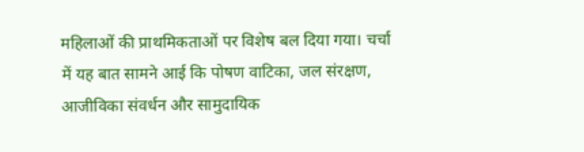महिलाओं की प्राथमिकताओं पर विशेष बल दिया गया। चर्चा में यह बात सामने आई कि पोषण वाटिका, जल संरक्षण, आजीविका संवर्धन और सामुदायिक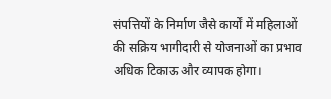संपत्तियों के निर्माण जैसे कार्यों में महिलाओं की सक्रिय भागीदारी से योजनाओं का प्रभाव अधिक टिकाऊ और व्यापक होगा।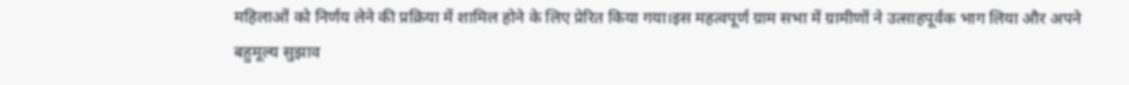महिलाओं को निर्णय लेने की प्रक्रिया में शामिल होने के लिए प्रेरित किया गया।इस महत्वपूर्ण ग्राम सभा में ग्रामीणों ने उत्साहपूर्वक भाग लिया और अपने बहुमूल्य सुझाव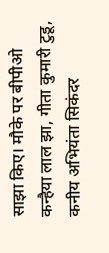साझा किए। मौके पर बीपीओ कन्हैया लाल झा, गीता कुमारी टुडू, कनीय अभियंता सिकंदर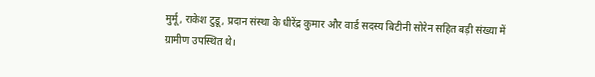मुर्मू, राकेश टुडू, प्रदान संस्था के धीरेंद्र कुमार और वार्ड सदस्य बिटीनी सोरेन सहित बड़ी संख्या में ग्रामीण उपस्थित थे।